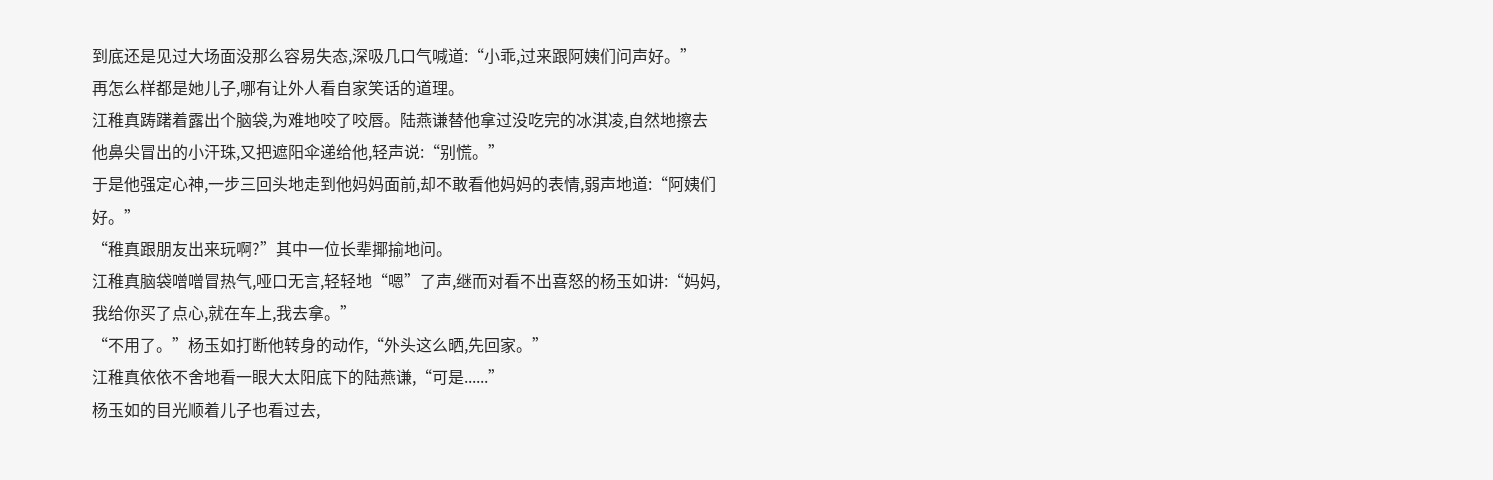到底还是见过大场面没那么容易失态,深吸几口气喊道:“小乖,过来跟阿姨们问声好。”
再怎么样都是她儿子,哪有让外人看自家笑话的道理。
江稚真踌躇着露出个脑袋,为难地咬了咬唇。陆燕谦替他拿过没吃完的冰淇凌,自然地擦去他鼻尖冒出的小汗珠,又把遮阳伞递给他,轻声说:“别慌。”
于是他强定心神,一步三回头地走到他妈妈面前,却不敢看他妈妈的表情,弱声地道:“阿姨们好。”
“稚真跟朋友出来玩啊?”其中一位长辈揶揄地问。
江稚真脑袋噌噌冒热气,哑口无言,轻轻地“嗯”了声,继而对看不出喜怒的杨玉如讲:“妈妈,我给你买了点心,就在车上,我去拿。”
“不用了。”杨玉如打断他转身的动作,“外头这么晒,先回家。”
江稚真依依不舍地看一眼大太阳底下的陆燕谦,“可是......”
杨玉如的目光顺着儿子也看过去,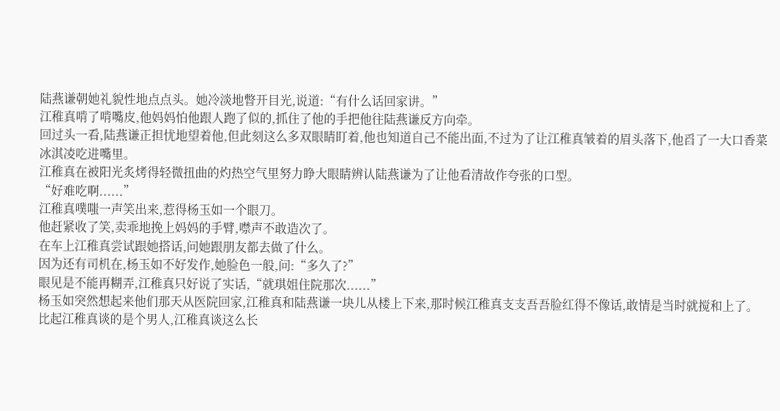陆燕谦朝她礼貌性地点点头。她冷淡地瞥开目光,说道:“有什么话回家讲。”
江稚真啃了啃嘴皮,他妈妈怕他跟人跑了似的,抓住了他的手把他往陆燕谦反方向牵。
回过头一看,陆燕谦正担忧地望着他,但此刻这么多双眼睛盯着,他也知道自己不能出面,不过为了让江稚真皱着的眉头落下,他舀了一大口香菜冰淇凌吃进嘴里。
江稚真在被阳光炙烤得轻微扭曲的灼热空气里努力睁大眼睛辨认陆燕谦为了让他看清故作夸张的口型。
“好难吃啊......”
江稚真噗嗤一声笑出来,惹得杨玉如一个眼刀。
他赶紧收了笑,卖乖地挽上妈妈的手臂,噤声不敢造次了。
在车上江稚真尝试跟她搭话,问她跟朋友都去做了什么。
因为还有司机在,杨玉如不好发作,她脸色一般,问:“多久了?”
眼见是不能再糊弄,江稚真只好说了实话,“就琪姐住院那次......”
杨玉如突然想起来他们那天从医院回家,江稚真和陆燕谦一块儿从楼上下来,那时候江稚真支支吾吾脸红得不像话,敢情是当时就搅和上了。
比起江稚真谈的是个男人,江稚真谈这么长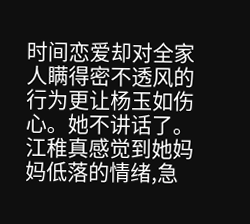时间恋爱却对全家人瞒得密不透风的行为更让杨玉如伤心。她不讲话了。
江稚真感觉到她妈妈低落的情绪,急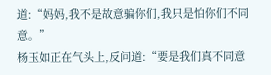道:“妈妈,我不是故意骗你们,我只是怕你们不同意。”
杨玉如正在气头上,反问道:“要是我们真不同意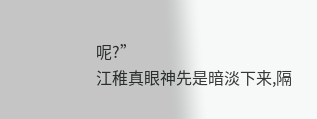呢?”
江稚真眼神先是暗淡下来,隔